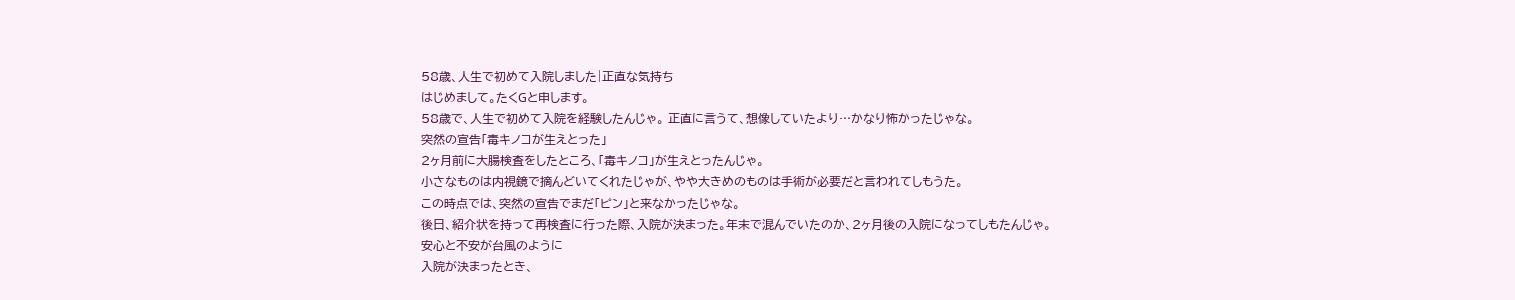58歳、人生で初めて入院しました|正直な気持ち
はじめまして。たくGと申します。
58歳で、人生で初めて入院を経験したんじゃ。 正直に言うて、想像していたより…かなり怖かったじゃな。
突然の宣告「毒キノコが生えとった」
2ヶ月前に大腸検査をしたところ、「毒キノコ」が生えとったんじゃ。
小さなものは内視鏡で摘んどいてくれたじゃが、やや大きめのものは手術が必要だと言われてしもうた。
この時点では、突然の宣告でまだ「ピン」と来なかったじゃな。
後日、紹介状を持って再検査に行った際、入院が決まった。年末で混んでいたのか、2ヶ月後の入院になってしもたんじゃ。
安心と不安が台風のように
入院が決まったとき、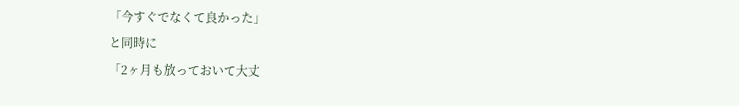「今すぐでなくて良かった」
と同時に
「2ヶ月も放っておいて大丈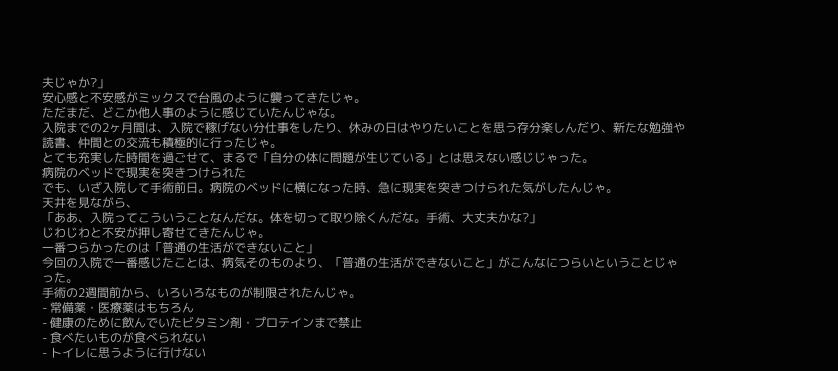夫じゃか?」
安心感と不安感がミックスで台風のように襲ってきたじゃ。
ただまだ、どこか他人事のように感じていたんじゃな。
入院までの2ヶ月間は、入院で稼げない分仕事をしたり、休みの日はやりたいことを思う存分楽しんだり、新たな勉強や読書、仲間との交流も積極的に行ったじゃ。
とても充実した時間を過ごせて、まるで「自分の体に問題が生じている」とは思えない感じじゃった。
病院のベッドで現実を突きつけられた
でも、いざ入院して手術前日。病院のベッドに横になった時、急に現実を突きつけられた気がしたんじゃ。
天井を見ながら、
「ああ、入院ってこういうことなんだな。体を切って取り除くんだな。手術、大丈夫かな?」
じわじわと不安が押し寄せてきたんじゃ。
一番つらかったのは「普通の生活ができないこと」
今回の入院で一番感じたことは、病気そのものより、「普通の生活ができないこと」がこんなにつらいということじゃった。
手術の2週間前から、いろいろなものが制限されたんじゃ。
- 常備薬・医療薬はもちろん
- 健康のために飲んでいたビタミン剤・プロテインまで禁止
- 食べたいものが食べられない
- トイレに思うように行けない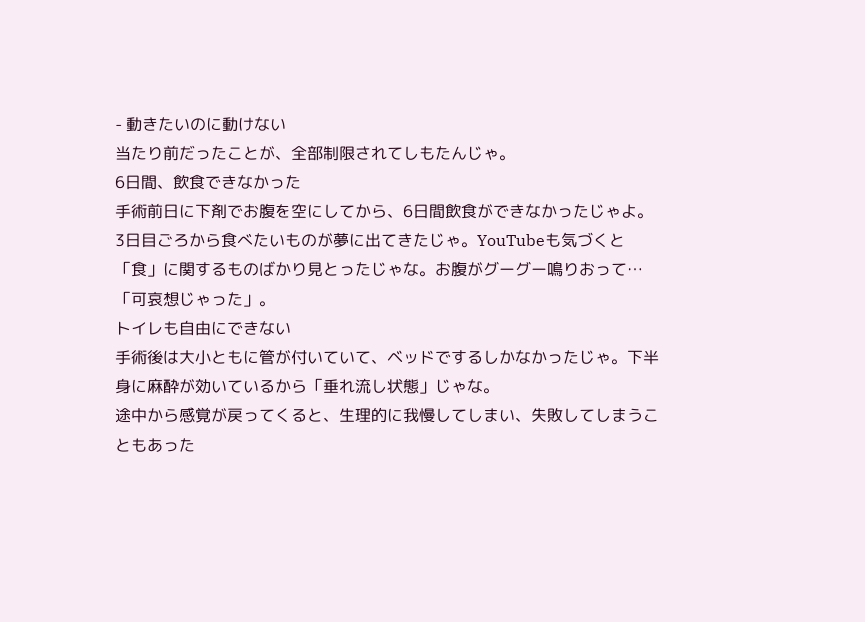- 動きたいのに動けない
当たり前だったことが、全部制限されてしもたんじゃ。
6日間、飲食できなかった
手術前日に下剤でお腹を空にしてから、6日間飲食ができなかったじゃよ。
3日目ごろから食べたいものが夢に出てきたじゃ。YouTubeも気づくと「食」に関するものばかり見とったじゃな。お腹がグーグー鳴りおって…「可哀想じゃった」。
トイレも自由にできない
手術後は大小ともに管が付いていて、ベッドでするしかなかったじゃ。下半身に麻酔が効いているから「垂れ流し状態」じゃな。
途中から感覚が戻ってくると、生理的に我慢してしまい、失敗してしまうこともあった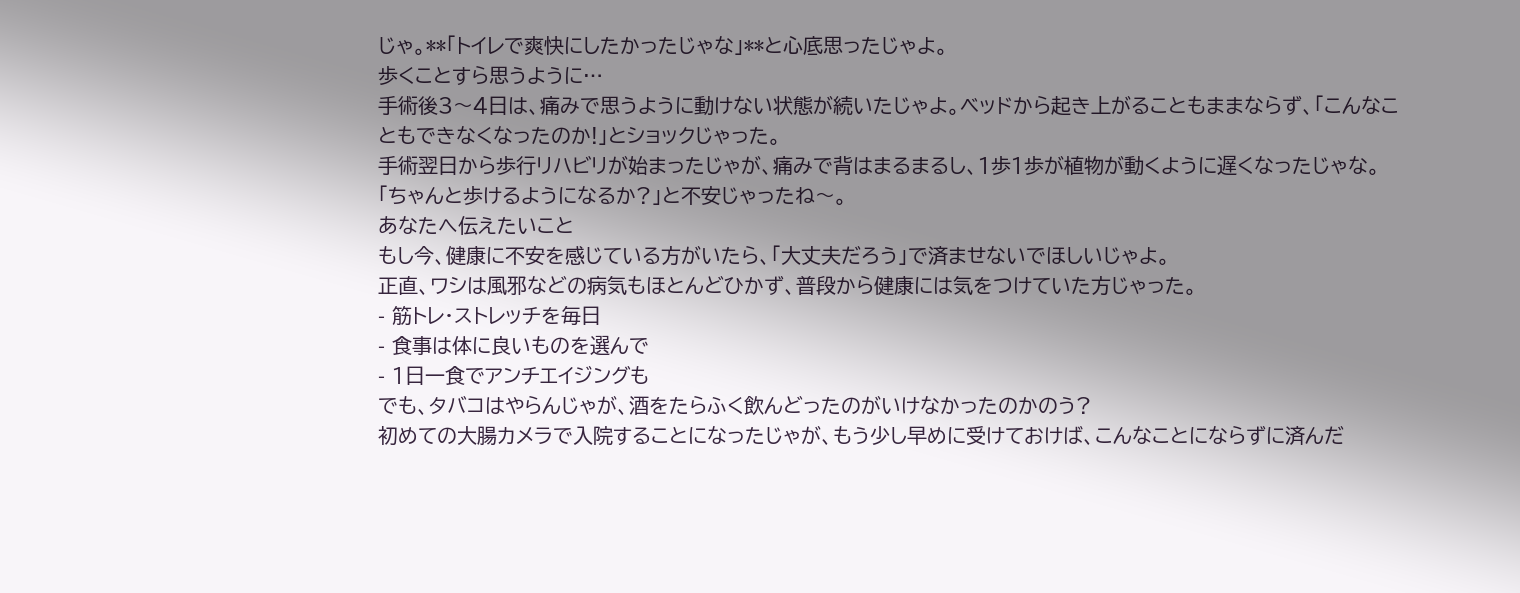じゃ。**「トイレで爽快にしたかったじゃな」**と心底思ったじゃよ。
歩くことすら思うように…
手術後3〜4日は、痛みで思うように動けない状態が続いたじゃよ。ベッドから起き上がることもままならず、「こんなこともできなくなったのか!」とショックじゃった。
手術翌日から歩行リハビリが始まったじゃが、痛みで背はまるまるし、1歩1歩が植物が動くように遅くなったじゃな。「ちゃんと歩けるようになるか?」と不安じゃったね〜。
あなたへ伝えたいこと
もし今、健康に不安を感じている方がいたら、「大丈夫だろう」で済ませないでほしいじゃよ。
正直、ワシは風邪などの病気もほとんどひかず、普段から健康には気をつけていた方じゃった。
- 筋トレ・ストレッチを毎日
- 食事は体に良いものを選んで
- 1日一食でアンチエイジングも
でも、タバコはやらんじゃが、酒をたらふく飲んどったのがいけなかったのかのう?
初めての大腸カメラで入院することになったじゃが、もう少し早めに受けておけば、こんなことにならずに済んだ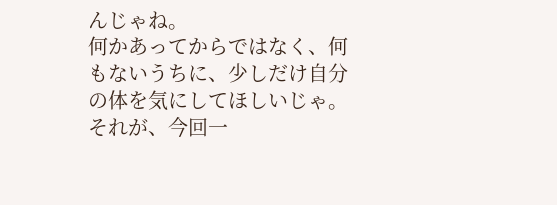んじゃね。
何かあってからではなく、何もないうちに、少しだけ自分の体を気にしてほしいじゃ。それが、今回一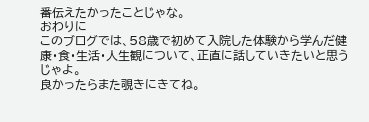番伝えたかったことじゃな。
おわりに
このブログでは、58歳で初めて入院した体験から学んだ健康・食・生活・人生観について、正直に話していきたいと思うじゃよ。
良かったらまた覗きにきてね。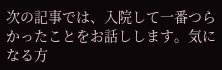次の記事では、入院して一番つらかったことをお話しします。気になる方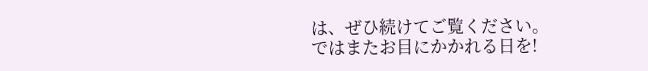は、ぜひ続けてご覧ください。
ではまたお目にかかれる日を!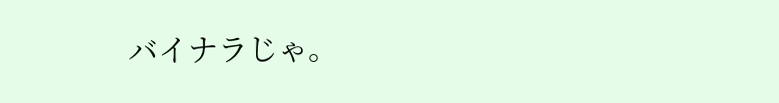バイナラじゃ。